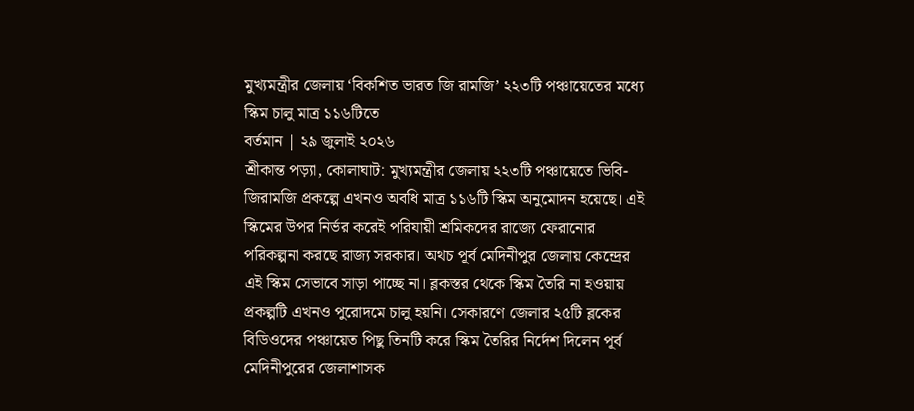মুখ্যমন্ত্রীর জেলায় ‘বিকশিত ভারত জি রামজি’ ২২৩টি পঞ্চায়েতের মধ্যে স্কিম চালু মাত্র ১১৬টিতে
বর্তমান | ২৯ জুলাই ২০২৬
শ্রীকান্ত পড়্যা, কোলাঘাট: মুখ্যমন্ত্রীর জেলায় ২২৩টি পঞ্চায়েতে ভিবি-জিরামজি প্রকল্পে এখনও অবধি মাত্র ১১৬টি স্কিম অনুমোদন হয়েছে। এই স্কিমের উপর নির্ভর করেই পরিযায়ী শ্রমিকদের রাজ্যে ফেরানোর পরিকল্পনা করছে রাজ্য সরকার। অথচ পূর্ব মেদিনীপুর জেলায় কেন্দ্রের এই স্কিম সেভাবে সাড়া পাচ্ছে না। ব্লকস্তর থেকে স্কিম তৈরি না হওয়ায় প্রকল্পটি এখনও পুরোদমে চালু হয়নি। সেকারণে জেলার ২৫টি ব্লকের বিডিওদের পঞ্চায়েত পিছু তিনটি করে স্কিম তৈরির নির্দেশ দিলেন পূর্ব মেদিনীপুরের জেলাশাসক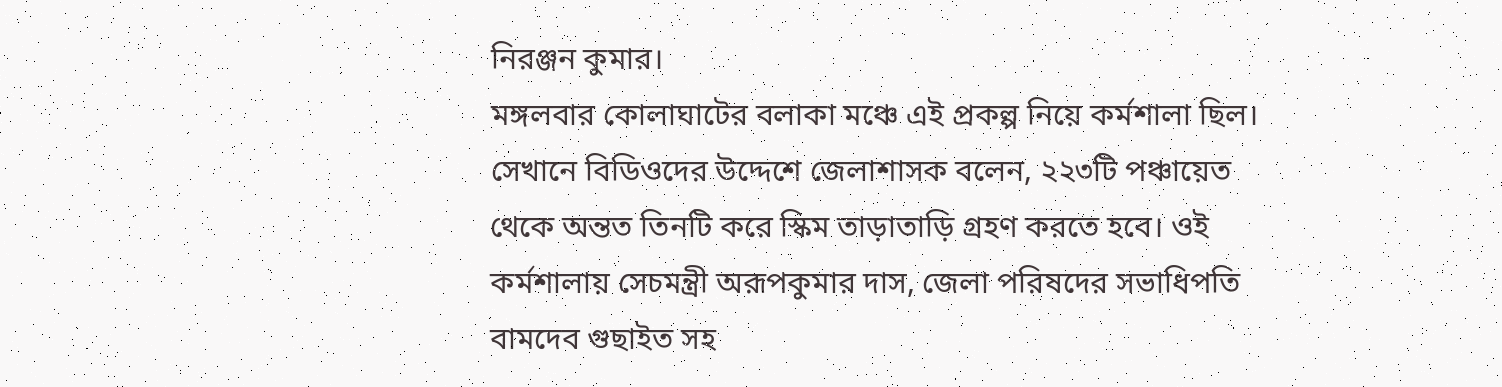নিরঞ্জন কুমার।
মঙ্গলবার কোলাঘাটের বলাকা মঞ্চে এই প্রকল্প নিয়ে কর্মশালা ছিল। সেখানে বিডিওদের উদ্দেশে জেলাশাসক বলেন, ২২৩টি পঞ্চায়েত থেকে অন্তত তিনটি করে স্কিম তাড়াতাড়ি গ্রহণ করতে হবে। ওই কর্মশালায় সেচমন্ত্রী অরূপকুমার দাস, জেলা পরিষদের সভাধিপতি বামদেব গুছাইত সহ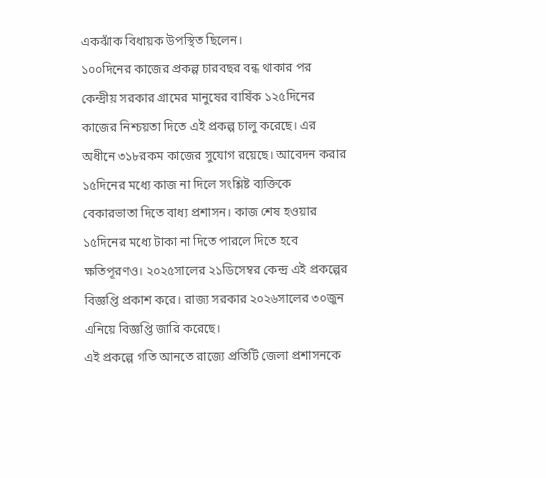একঝাঁক বিধায়ক উপস্থিত ছিলেন।
১০০দিনের কাজের প্রকল্প চারবছর বন্ধ থাকার পর কেন্দ্রীয় সরকার গ্রামের মানুষের বার্ষিক ১২৫দিনের কাজের নিশ্চয়তা দিতে এই প্রকল্প চালু করেছে। এর অধীনে ৩১৮রকম কাজের সুযোগ রয়েছে। আবেদন করার ১৫দিনের মধ্যে কাজ না দিলে সংশ্লিষ্ট ব্যক্তিকে বেকারভাতা দিতে বাধ্য প্রশাসন। কাজ শেষ হওয়ার ১৫দিনের মধ্যে টাকা না দিতে পারলে দিতে হবে ক্ষতিপূরণও। ২০২৫সালের ২১ডিসেম্বর কেন্দ্র এই প্রকল্পের বিজ্ঞপ্তি প্রকাশ করে। রাজ্য সরকার ২০২৬সালের ৩০জুন এনিয়ে বিজ্ঞপ্তি জারি করেছে।
এই প্রকল্পে গতি আনতে রাজ্যে প্রতিটি জেলা প্রশাসনকে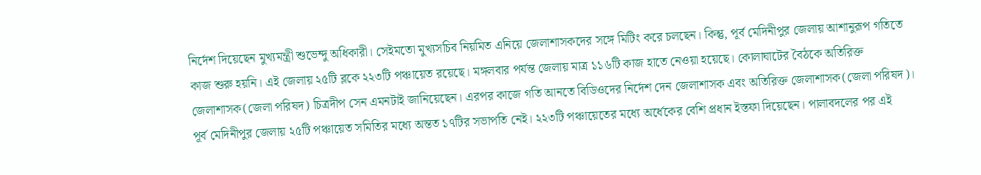নির্দেশ দিয়েছেন মুখ্যমন্ত্রী শুভেন্দু অধিকারী। সেইমতো মুখ্যসচিব নিয়মিত এনিয়ে জেলাশাসকদের সঙ্গে মিটিং করে চলছেন। কিন্তু, পূর্ব মেদিনীপুর জেলায় আশানুরূপ গতিতে কাজ শুরু হয়নি। এই জেলায় ২৫টি ব্লকে ২২৩টি পঞ্চায়েত রয়েছে। মঙ্গলবার পর্যন্ত জেলায় মাত্র ১১৬টি কাজ হাতে নেওয়া হয়েছে। কোলাঘাটের বৈঠকে অতিরিক্ত জেলাশাসক(জেলা পরিষদ) চিত্রদীপ সেন এমনটাই জানিয়েছেন। এরপর কাজে গতি আনতে বিডিওদের নির্দেশ দেন জেলাশাসক এবং অতিরিক্ত জেলাশাসক(জেলা পরিষদ)।
পূর্ব মেদিনীপুর জেলায় ২৫টি পঞ্চায়েত সমিতির মধ্যে অন্তত ১৭টির সভাপতি নেই। ২২৩টি পঞ্চায়েতের মধ্যে অর্ধেকের বেশি প্রধান ইস্তফা দিয়েছেন। পালাবদলের পর এই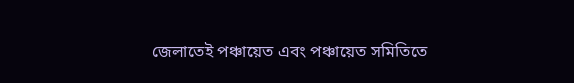জেলাতেই পঞ্চায়েত এবং পঞ্চায়েত সমিতিতে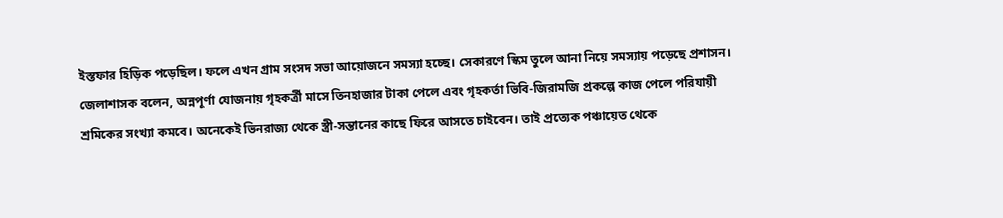ইস্তফার হিড়িক পড়েছিল। ফলে এখন গ্রাম সংসদ সভা আয়োজনে সমস্যা হচ্ছে। সেকারণে স্কিম তুলে আনা নিয়ে সমস্যায় পড়েছে প্রশাসন।
জেলাশাসক বলেন, অন্নপূর্ণা যোজনায় গৃহকর্ত্রী মাসে তিনহাজার টাকা পেলে এবং গৃহকর্তা ভিবি-জিরামজি প্রকল্পে কাজ পেলে পরিযায়ী শ্রমিকের সংখ্যা কমবে। অনেকেই ভিনরাজ্য থেকে স্ত্রী-সন্তানের কাছে ফিরে আসতে চাইবেন। তাই প্রত্যেক পঞ্চায়েত থেকে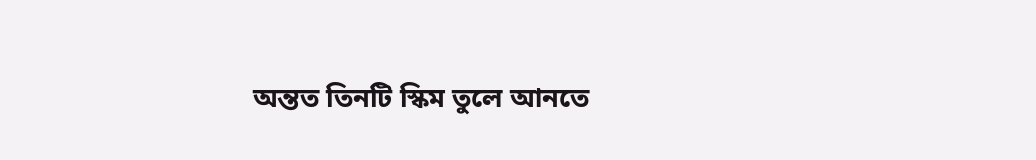অন্তত তিনটি স্কিম তুলে আনতে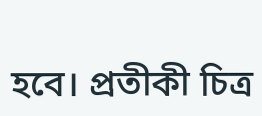হবে। প্রতীকী চিত্র